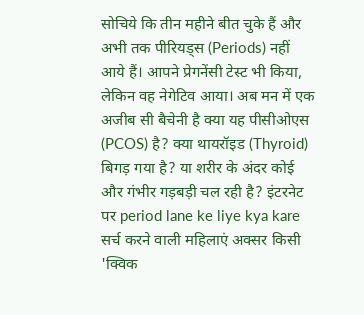सोचिये कि तीन महीने बीत चुके हैं और अभी तक पीरियड्स (Periods) नहीं आये हैं। आपने प्रेगनेंसी टेस्ट भी किया, लेकिन वह नेगेटिव आया। अब मन में एक अजीब सी बैचेनी है क्या यह पीसीओएस (PCOS) है? क्या थायरॉइड (Thyroid) बिगड़ गया है? या शरीर के अंदर कोई और गंभीर गड़बड़ी चल रही है? इंटरनेट पर period lane ke liye kya kare सर्च करने वाली महिलाएं अक्सर किसी 'क्विक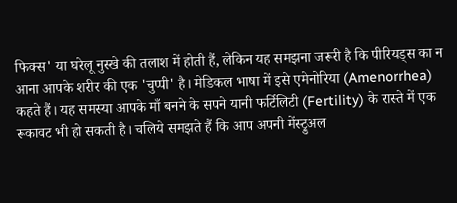फिक्स' या घरेलू नुस्खे की तलाश में होती हैं, लेकिन यह समझना जरूरी है कि पीरियड्स का न आना आपके शरीर की एक 'चुप्पी' है। मेडिकल भाषा में इसे एमेनोरिया (Amenorrhea) कहते हैं। यह समस्या आपके माँ बनने के सपने यानी फर्टिलिटी (Fertility) के रास्ते में एक रूकावट भी हो सकती है। चलिये समझते हैं कि आप अपनी मेंस्ट्रुअल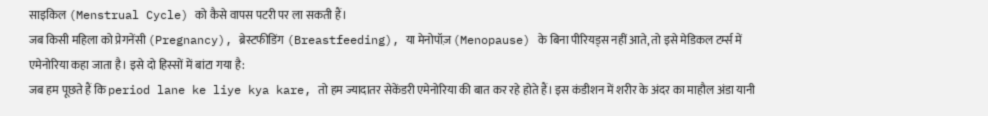साइकिल (Menstrual Cycle) को कैसे वापस पटरी पर ला सकती हैं।
जब किसी महिला को प्रेगनेंसी (Pregnancy), ब्रेस्टफीडिंग (Breastfeeding), या मेनोपॉज़ (Menopause) के बिना पीरियड्स नहीं आते, तो इसे मेडिकल टर्म्स में एमेनोरिया कहा जाता है। इसे दो हिस्सों में बांटा गया है:
जब हम पूछते हैं कि period lane ke liye kya kare, तो हम ज्यादातर सेकेंडरी एमेनोरिया की बात कर रहे होते हैं। इस कंडीशन में शरीर के अंदर का माहौल अंडा यानी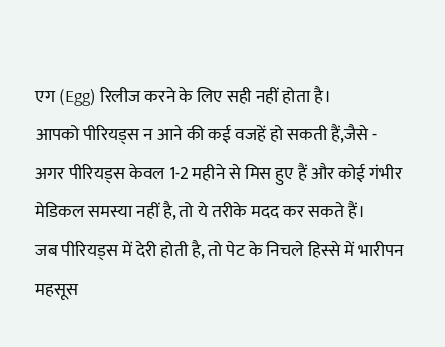एग (Egg) रिलीज करने के लिए सही नहीं होता है।
आपको पीरियड्स न आने की कई वजहें हो सकती हैं,जैसे -
अगर पीरियड्स केवल 1-2 महीने से मिस हुए हैं और कोई गंभीर मेडिकल समस्या नहीं है, तो ये तरीके मदद कर सकते हैं।
जब पीरियड्स में देरी होती है, तो पेट के निचले हिस्से में भारीपन महसूस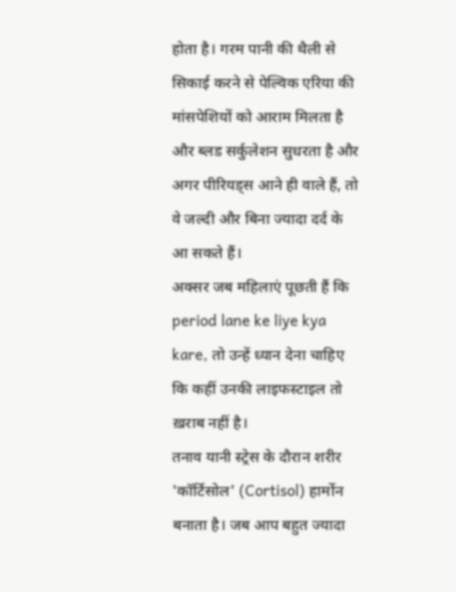होता है। गरम पानी की थैली से सिकाई करने से पेल्विक एरिया की मांसपेशियों को आराम मिलता है और ब्लड सर्कुलेशन सुधरता है और अगर पीरियड्स आने ही वाले हैं, तो वे जल्दी और बिना ज्यादा दर्द के आ सकते हैं।
अक्सर जब महिलाएं पूछती हैं कि period lane ke liye kya kare, तो उन्हें ध्यान देना चाहिए कि कहीं उनकी लाइफस्टाइल तो ख़राब नहीं है।
तनाव यानी स्ट्रेस के दौरान शरीर 'कॉर्टिसोल' (Cortisol) हार्मोन बनाता है। जब आप बहुत ज्यादा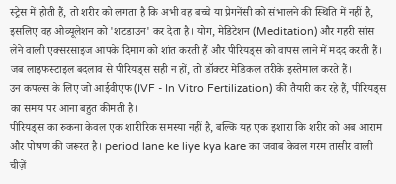स्ट्रेस में होती हैं, तो शरीर को लगता है कि अभी वह बच्चे या प्रेगनेंसी को संभालने की स्थिति में नहीं है, इसलिए वह ओव्यूलेशन को 'शटडाउन' कर देता है। योग, मेडिटेशन (Meditation) और गहरी सांस लेने वाली एक्सरसाइज आपके दिमाग को शांत करती हैं और पीरियड्स को वापस लाने में मदद करती हैं।
जब लाइफस्टाइल बदलाव से पीरियड्स सही न हों, तो डॉक्टर मेडिकल तरीके इस्तेमाल करते हैं।
उन कपल्स के लिए जो आईवीएफ (IVF - In Vitro Fertilization) की तैयारी कर रहे हैं, पीरियड्स का समय पर आना बहुत कीमती है।
पीरियड्स का रुकना केवल एक शारीरिक समस्या नहीं है, बल्कि यह एक इशारा कि शरीर को अब आराम और पोषण की जरूरत है। period lane ke liye kya kare का जवाब केवल गरम तासीर वाली चीज़ें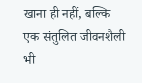खाना ही नहीं, बल्कि एक संतुलित जीवनशैली भी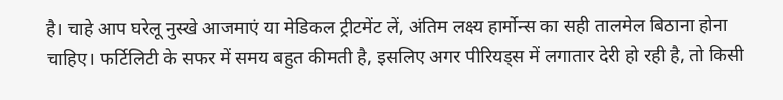है। चाहे आप घरेलू नुस्खे आजमाएं या मेडिकल ट्रीटमेंट लें, अंतिम लक्ष्य हार्मोन्स का सही तालमेल बिठाना होना चाहिए। फर्टिलिटी के सफर में समय बहुत कीमती है, इसलिए अगर पीरियड्स में लगातार देरी हो रही है, तो किसी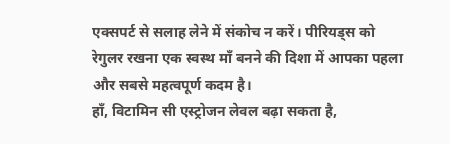एक्सपर्ट से सलाह लेने में संकोच न करें। पीरियड्स को रेगुलर रखना एक स्वस्थ माँ बनने की दिशा में आपका पहला और सबसे महत्वपूर्ण कदम है।
हाँ, विटामिन सी एस्ट्रोजन लेवल बढ़ा सकता है,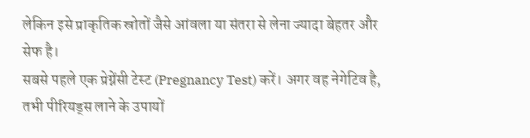लेकिन इसे प्राकृतिक स्रोतों जैसे आंवला या संतरा से लेना ज्यादा बेहतर और सेफ है।
सबसे पहले एक प्रेग्नेंसी टेस्ट (Pregnancy Test) करें। अगर वह नेगेटिव है, तभी पीरियड्स लाने के उपायों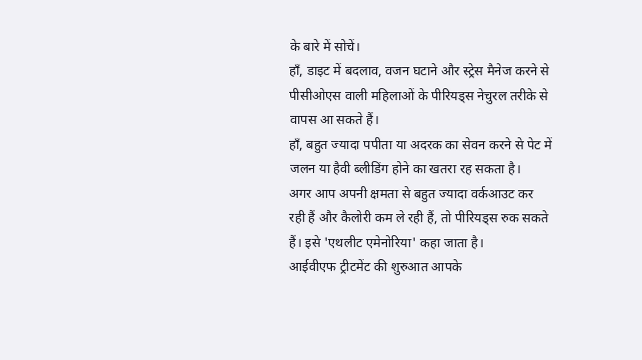के बारे में सोचें।
हाँ, डाइट में बदलाव, वजन घटाने और स्ट्रेस मैनेज करने से पीसीओएस वाली महिलाओं के पीरियड्स नेचुरल तरीके से वापस आ सकते हैं।
हाँ, बहुत ज्यादा पपीता या अदरक का सेवन करने से पेट में जलन या हैवी ब्लीडिंग होने का खतरा रह सकता है।
अगर आप अपनी क्षमता से बहुत ज्यादा वर्कआउट कर रही हैं और कैलोरी कम ले रही हैं, तो पीरियड्स रुक सकते हैं। इसे 'एथलीट एमेनोरिया' कहा जाता है।
आईवीएफ ट्रीटमेंट की शुरुआत आपके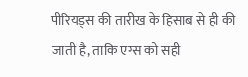पीरियड्स की तारीख के हिसाब से ही की जाती है, ताकि एग्स को सही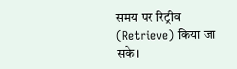समय पर रिट्रीव (Retrieve) किया जा सके।